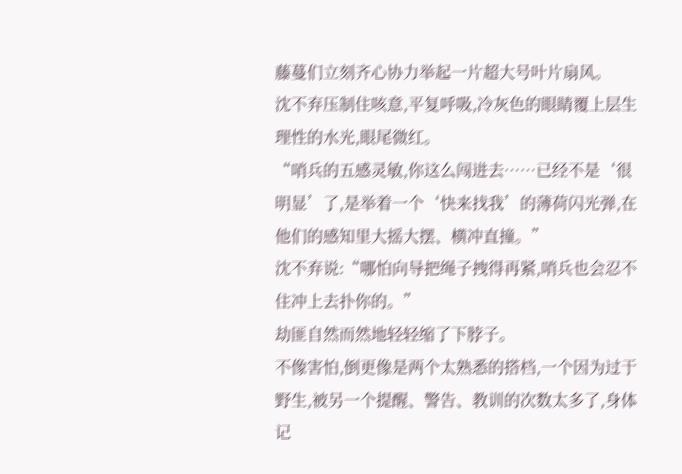藤蔓们立刻齐心协力举起一片超大号叶片扇风。
沈不弃压制住咳意,平复呼吸,冷灰色的眼睛覆上层生理性的水光,眼尾微红。
“哨兵的五感灵敏,你这么闯进去……已经不是‘很明显’了,是举着一个‘快来找我’的薄荷闪光弹,在他们的感知里大摇大摆、横冲直撞。”
沈不弃说:“哪怕向导把绳子拽得再紧,哨兵也会忍不住冲上去扑你的。”
劫匪自然而然地轻轻缩了下脖子。
不像害怕,倒更像是两个太熟悉的搭档,一个因为过于野生,被另一个提醒、警告、教训的次数太多了,身体记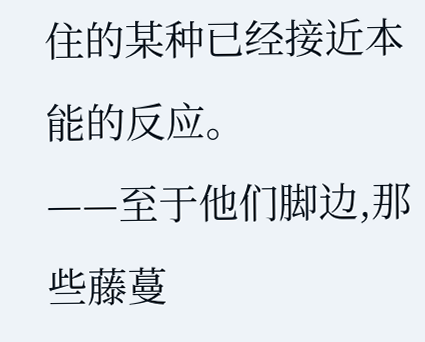住的某种已经接近本能的反应。
——至于他们脚边,那些藤蔓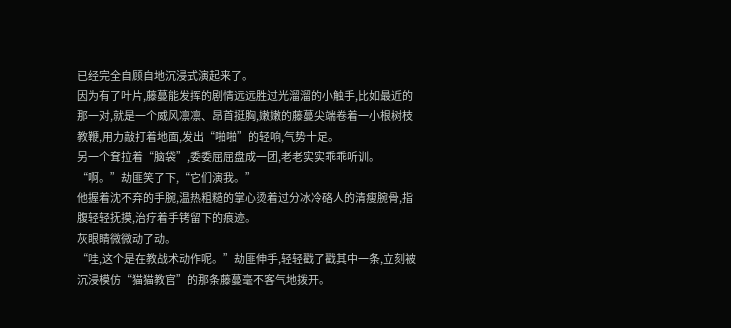已经完全自顾自地沉浸式演起来了。
因为有了叶片,藤蔓能发挥的剧情远远胜过光溜溜的小触手,比如最近的那一对,就是一个威风凛凛、昂首挺胸,嫩嫩的藤蔓尖端卷着一小根树枝教鞭,用力敲打着地面,发出“啪啪”的轻响,气势十足。
另一个耷拉着“脑袋”,委委屈屈盘成一团,老老实实乖乖听训。
“啊。”劫匪笑了下,“它们演我。”
他握着沈不弃的手腕,温热粗糙的掌心烫着过分冰冷硌人的清瘦腕骨,指腹轻轻抚摸,治疗着手铐留下的痕迹。
灰眼睛微微动了动。
“哇,这个是在教战术动作呢。”劫匪伸手,轻轻戳了戳其中一条,立刻被沉浸模仿“猫猫教官”的那条藤蔓毫不客气地拨开。